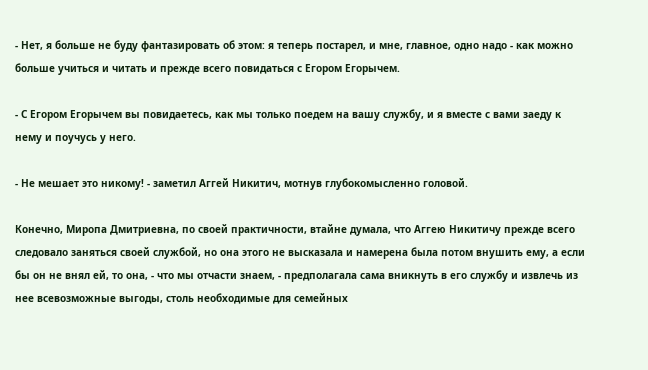- Нет, я больше не буду фантазировать об этом: я теперь постарел, и мне, главное, одно надо - как можно больше учиться и читать и прежде всего повидаться с Егором Егорычем.

- С Егором Егорычем вы повидаетесь, как мы только поедем на вашу службу, и я вместе с вами заеду к нему и поучусь у него.

- Не мешает это никому! - заметил Аггей Никитич, мотнув глубокомысленно головой.

Конечно, Миропа Дмитриевна, по своей практичности, втайне думала, что Аггею Никитичу прежде всего следовало заняться своей службой, но она этого не высказала и намерена была потом внушить ему, а если бы он не внял ей, то она, - что мы отчасти знаем, - предполагала сама вникнуть в его службу и извлечь из нее всевозможные выгоды, столь необходимые для семейных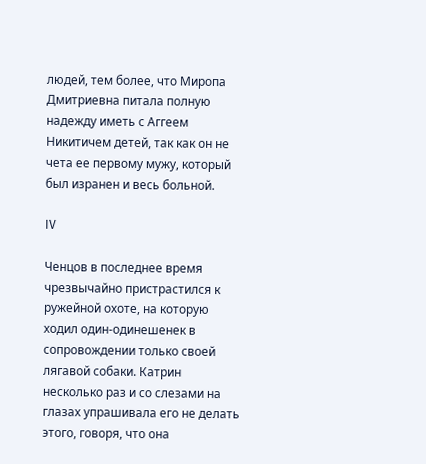людей, тем более, что Миропа Дмитриевна питала полную надежду иметь с Аггеем Никитичем детей, так как он не чета ее первому мужу, который был изранен и весь больной.

IV

Ченцов в последнее время чрезвычайно пристрастился к ружейной охоте, на которую ходил один-одинешенек в сопровождении только своей лягавой собаки. Катрин несколько раз и со слезами на глазах упрашивала его не делать этого, говоря, что она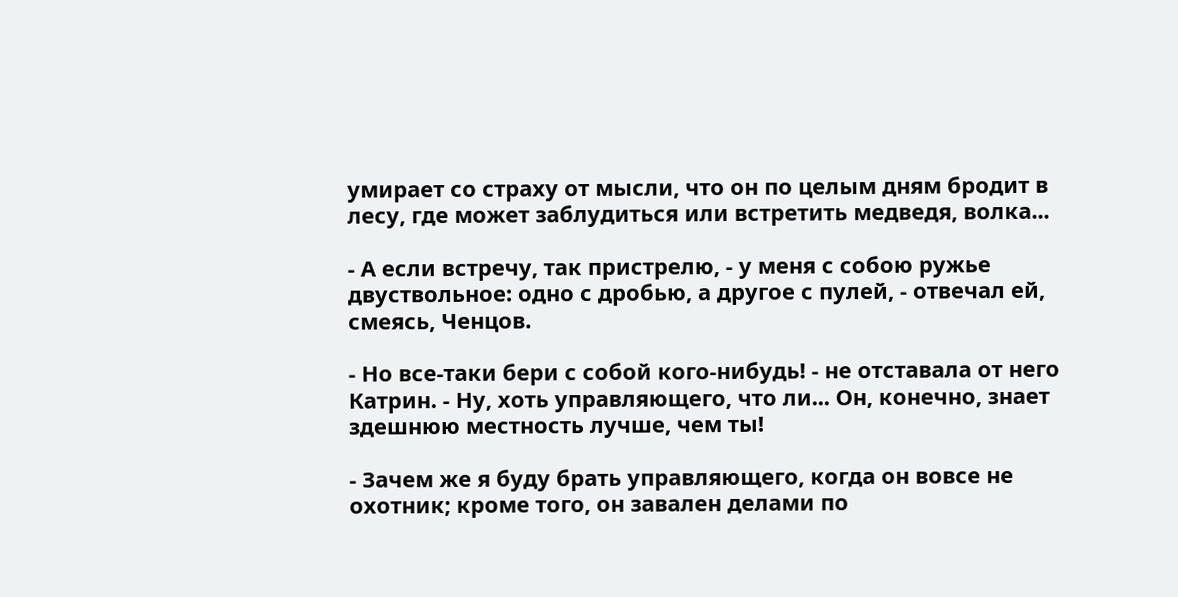умирает со страху от мысли, что он по целым дням бродит в лесу, где может заблудиться или встретить медведя, волка...

- А если встречу, так пристрелю, - у меня с собою ружье двуствольное: одно с дробью, а другое с пулей, - отвечал ей, смеясь, Ченцов.

- Но все-таки бери с собой кого-нибудь! - не отставала от него Катрин. - Ну, хоть управляющего, что ли... Он, конечно, знает здешнюю местность лучше, чем ты!

- Зачем же я буду брать управляющего, когда он вовсе не охотник; кроме того, он завален делами по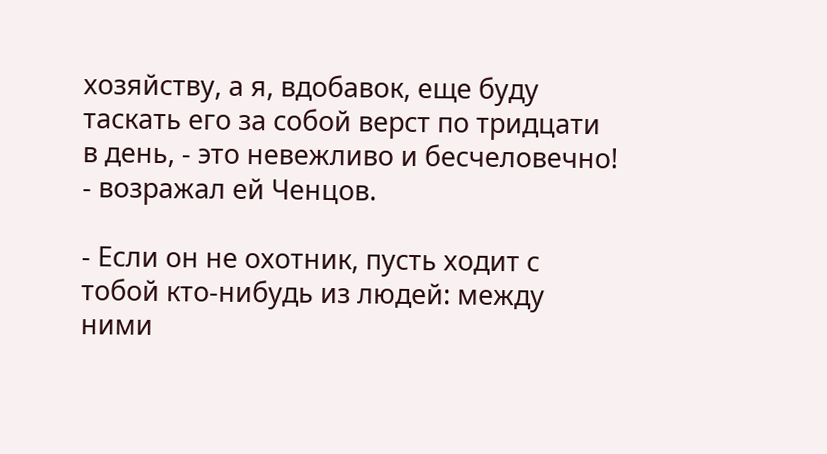хозяйству, а я, вдобавок, еще буду таскать его за собой верст по тридцати в день, - это невежливо и бесчеловечно! - возражал ей Ченцов.

- Если он не охотник, пусть ходит с тобой кто-нибудь из людей: между ними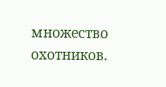множество охотников.